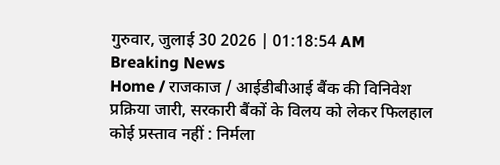गुरुवार, जुलाई 30 2026 | 01:18:54 AM
Breaking News
Home / राजकाज / आईडीबीआई बैंक की विनिवेश प्रक्रिया जारी, सरकारी बैंकों के विलय को लेकर फिलहाल कोई प्रस्ताव नहीं : निर्मला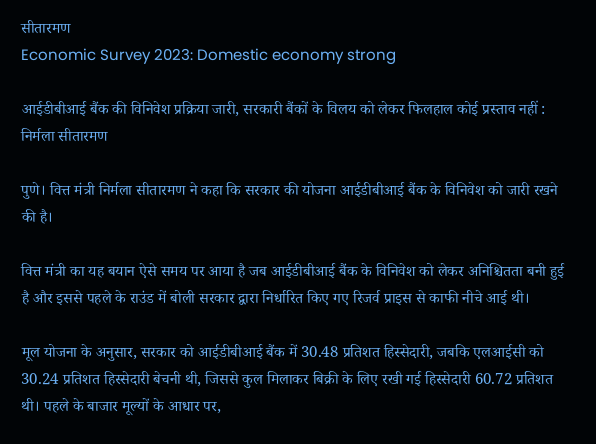सीतारमण
Economic Survey 2023: Domestic economy strong

आईडीबीआई बैंक की विनिवेश प्रक्रिया जारी, सरकारी बैंकों के विलय को लेकर फिलहाल कोई प्रस्ताव नहीं : निर्मला सीतारमण

पुणे। वित्त मंत्री निर्मला सीतारमण ने कहा कि सरकार की योजना आईडीबीआई बैंक के विनिवेश को जारी रखने की है।

वित्त मंत्री का यह बयान ऐसे समय पर आया है जब आईडीबीआई बैंक के विनिवेश को लेकर अनिश्चितता बनी हुई है और इससे पहले के राउंड में बोली सरकार द्वारा निर्धारित किए गए रिजर्व प्राइस से काफी नीचे आई थी।

मूल योजना के अनुसार, सरकार को आईडीबीआई बैंक में 30.48 प्रतिशत हिस्सेदारी, जबकि एलआईसी को 30.24 प्रतिशत हिस्सेदारी बेचनी थी, जिससे कुल मिलाकर बिक्री के लिए रखी गई हिस्सेदारी 60.72 प्रतिशत थी। पहले के बाजार मूल्यों के आधार पर,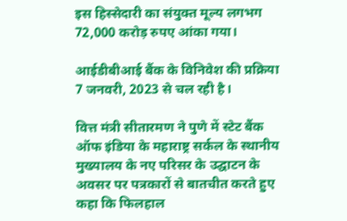इस हिस्सेदारी का संयुक्त मूल्य लगभग 72,000 करोड़ रुपए आंका गया।

आईडीबीआई बैंक के विनिवेश की प्रक्रिया 7 जनवरी, 2023 से चल रही है।

वित्त मंत्री सीतारमण ने पुणे में स्टेट बैंक ऑफ इंडिया के महाराष्ट्र सर्कल के स्थानीय मुख्यालय के नए परिसर के उद्घाटन के अवसर पर पत्रकारों से बातचीत करते हुए कहा कि फिलहाल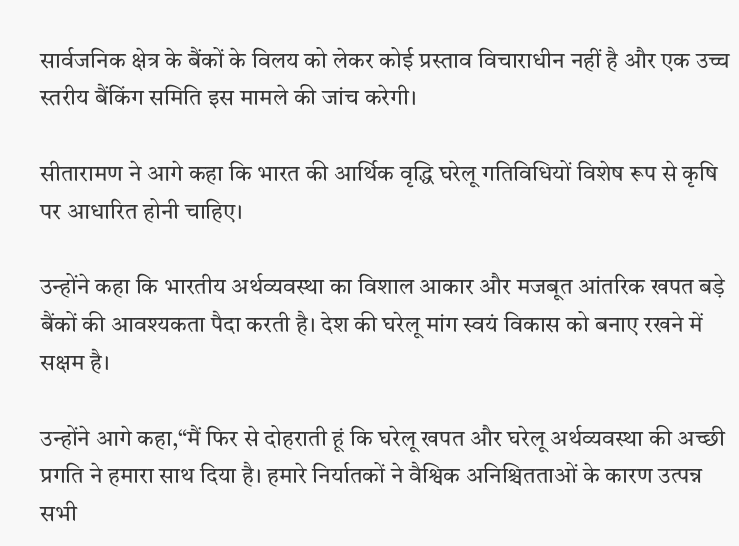सार्वजनिक क्षेत्र के बैंकों के विलय को लेकर कोई प्रस्ताव विचाराधीन नहीं है और एक उच्च स्तरीय बैंकिंग समिति इस मामले की जांच करेगी।

सीतारामण ने आगे कहा कि भारत की आर्थिक वृद्धि घरेलू गतिविधियों विशेष रूप से कृषि पर आधारित होनी चाहिए।

उन्होंने कहा कि भारतीय अर्थव्यवस्था का विशाल आकार और मजबूत आंतरिक खपत बड़े बैंकों की आवश्यकता पैदा करती है। देश की घरेलू मांग स्वयं विकास को बनाए रखने में सक्षम है।

उन्होंने आगे कहा,“मैं फिर से दोहराती हूं कि घरेलू खपत और घरेलू अर्थव्यवस्था की अच्छी प्रगति ने हमारा साथ दिया है। हमारे निर्यातकों ने वैश्विक अनिश्चितताओं के कारण उत्पन्न सभी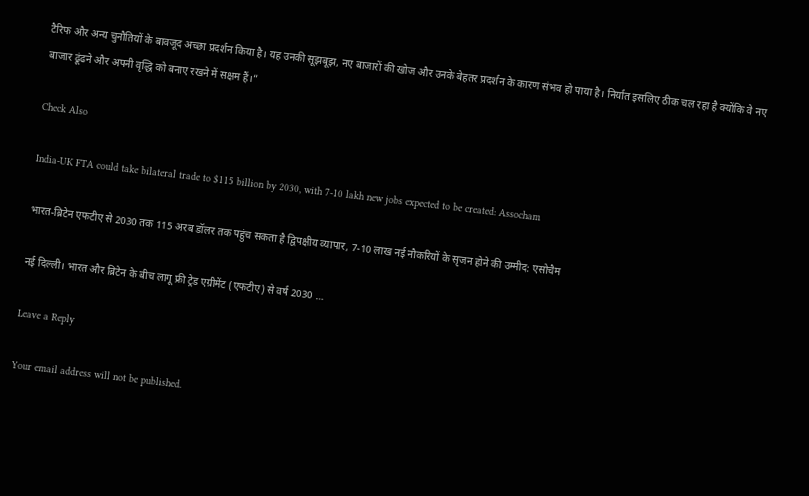टैरिफ और अन्य चुनौतियों के बावजूद अच्छा प्रदर्शन किया है। यह उनकी सूझबूझ, नए बाजारों की खोज और उनके बेहतर प्रदर्शन के कारण संभव हो पाया है। निर्यात इसलिए ठीक चल रहा है क्योंकि वे नए बाजार ढूंढने और अपनी वृद्धि को बनाए रखने में सक्षम हैं।”

Check Also

India-UK FTA could take bilateral trade to $115 billion by 2030, with 7-10 lakh new jobs expected to be created: Assocham

भारत-ब्रिटेन एफटीए से 2030 तक 115 अरब डॉलर तक पहुंच सकता है द्विपक्षीय व्यापार, 7-10 लाख नई नौकरियों के सृजन होने की उम्मीद: एसोचैम

नई दिल्ली। भारत और ब्रिटेन के बीच लागू फ्री ट्रेड एग्रीमेंट (एफटीए) से वर्ष 2030 …

Leave a Reply

Your email address will not be published.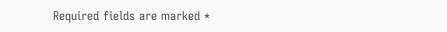Required fields are marked *